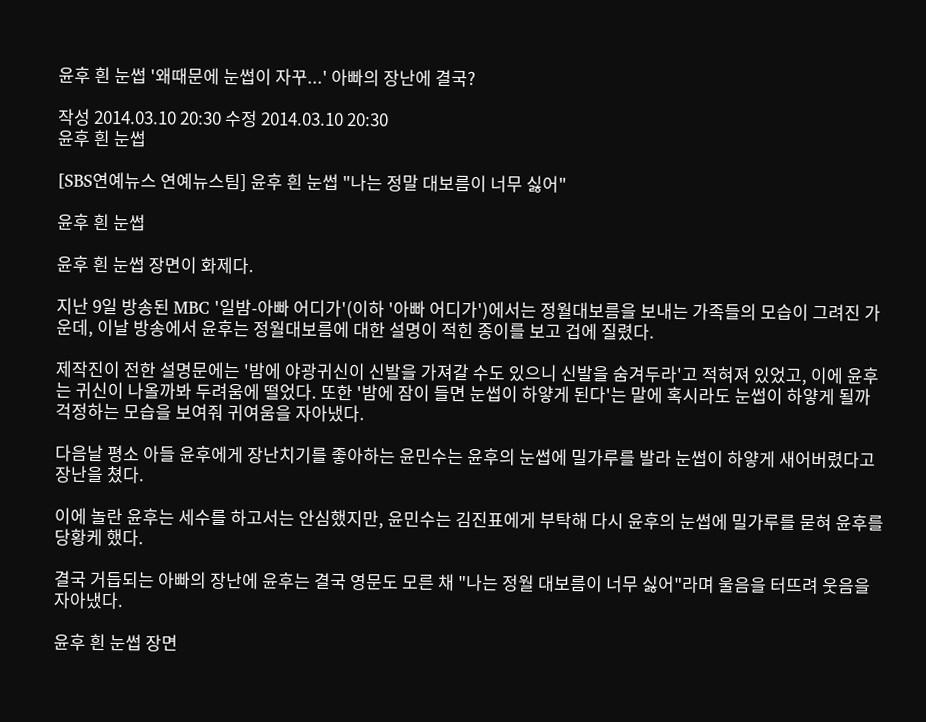윤후 흰 눈썹 '왜때문에 눈썹이 자꾸...' 아빠의 장난에 결국?

작성 2014.03.10 20:30 수정 2014.03.10 20:30
윤후 흰 눈썹

[SBS연예뉴스 연예뉴스팀] 윤후 흰 눈썹 "나는 정말 대보름이 너무 싫어"

윤후 흰 눈썹

윤후 흰 눈썹 장면이 화제다.

지난 9일 방송된 MBC '일밤-아빠 어디가'(이하 '아빠 어디가')에서는 정월대보름을 보내는 가족들의 모습이 그려진 가운데, 이날 방송에서 윤후는 정월대보름에 대한 설명이 적힌 종이를 보고 겁에 질렸다.

제작진이 전한 설명문에는 '밤에 야광귀신이 신발을 가져갈 수도 있으니 신발을 숨겨두라'고 적혀져 있었고, 이에 윤후는 귀신이 나올까봐 두려움에 떨었다. 또한 '밤에 잠이 들면 눈썹이 하얗게 된다'는 말에 혹시라도 눈썹이 하얗게 될까 걱정하는 모습을 보여줘 귀여움을 자아냈다.

다음날 평소 아들 윤후에게 장난치기를 좋아하는 윤민수는 윤후의 눈썹에 밀가루를 발라 눈썹이 하얗게 새어버렸다고 장난을 쳤다.

이에 놀란 윤후는 세수를 하고서는 안심했지만, 윤민수는 김진표에게 부탁해 다시 윤후의 눈썹에 밀가루를 묻혀 윤후를 당황케 했다.

결국 거듭되는 아빠의 장난에 윤후는 결국 영문도 모른 채 "나는 정월 대보름이 너무 싫어"라며 울음을 터뜨려 웃음을 자아냈다.

윤후 흰 눈썹 장면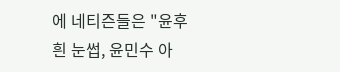에 네티즌들은 "윤후 흰 눈썹, 윤민수 아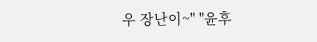우 장난이~" "윤후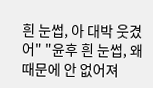흰 눈썹, 아 대박 웃겼어" "윤후 흰 눈썹, 왜 때문에 안 없어져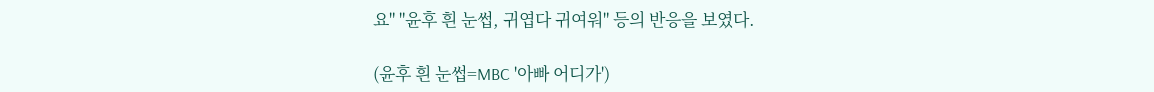요" "윤후 흰 눈썹, 귀엽다 귀여워" 등의 반응을 보였다.

(윤후 흰 눈썹=MBC '아빠 어디가')